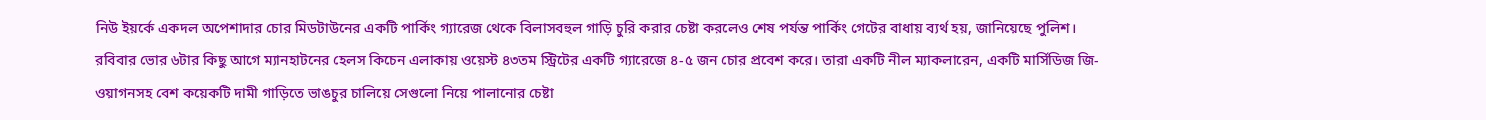নিউ ইয়র্কে একদল অপেশাদার চোর মিডটাউনের একটি পার্কিং গ্যারেজ থেকে বিলাসবহুল গাড়ি চুরি করার চেষ্টা করলেও শেষ পর্যন্ত পার্কিং গেটের বাধায় ব্যর্থ হয়, জানিয়েছে পুলিশ।
রবিবার ভোর ৬টার কিছু আগে ম্যানহাটনের হেলস কিচেন এলাকায় ওয়েস্ট ৪৩তম স্ট্রিটের একটি গ্যারেজে ৪-৫ জন চোর প্রবেশ করে। তারা একটি নীল ম্যাকলারেন, একটি মার্সিডিজ জি-ওয়াগনসহ বেশ কয়েকটি দামী গাড়িতে ভাঙচুর চালিয়ে সেগুলো নিয়ে পালানোর চেষ্টা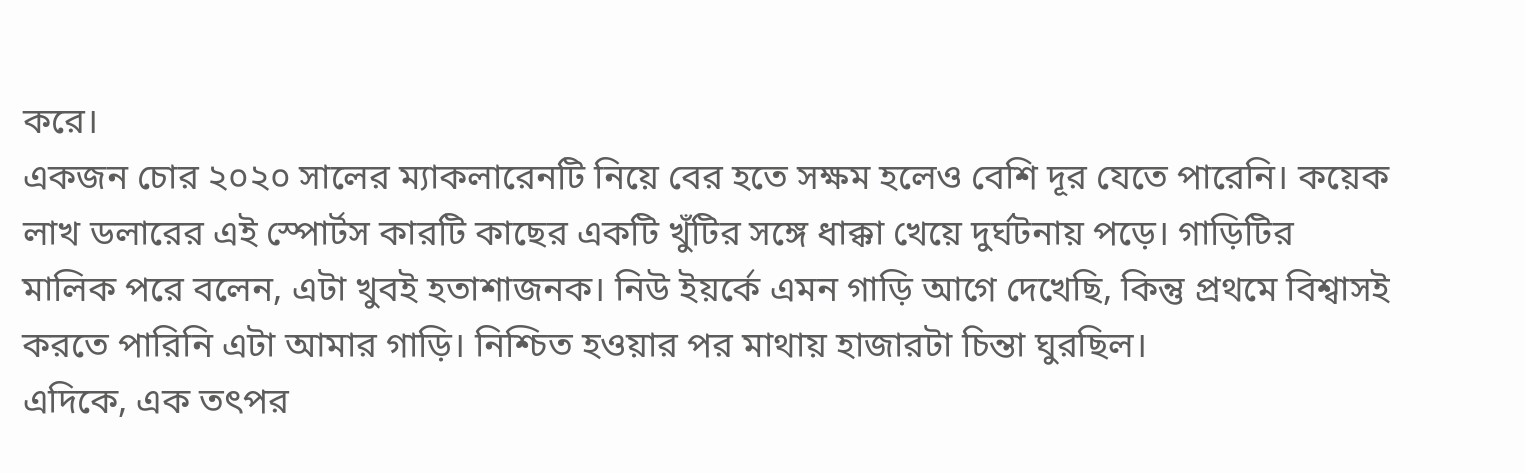করে।
একজন চোর ২০২০ সালের ম্যাকলারেনটি নিয়ে বের হতে সক্ষম হলেও বেশি দূর যেতে পারেনি। কয়েক লাখ ডলারের এই স্পোর্টস কারটি কাছের একটি খুঁটির সঙ্গে ধাক্কা খেয়ে দুর্ঘটনায় পড়ে। গাড়িটির মালিক পরে বলেন, এটা খুবই হতাশাজনক। নিউ ইয়র্কে এমন গাড়ি আগে দেখেছি, কিন্তু প্রথমে বিশ্বাসই করতে পারিনি এটা আমার গাড়ি। নিশ্চিত হওয়ার পর মাথায় হাজারটা চিন্তা ঘুরছিল।
এদিকে, এক তৎপর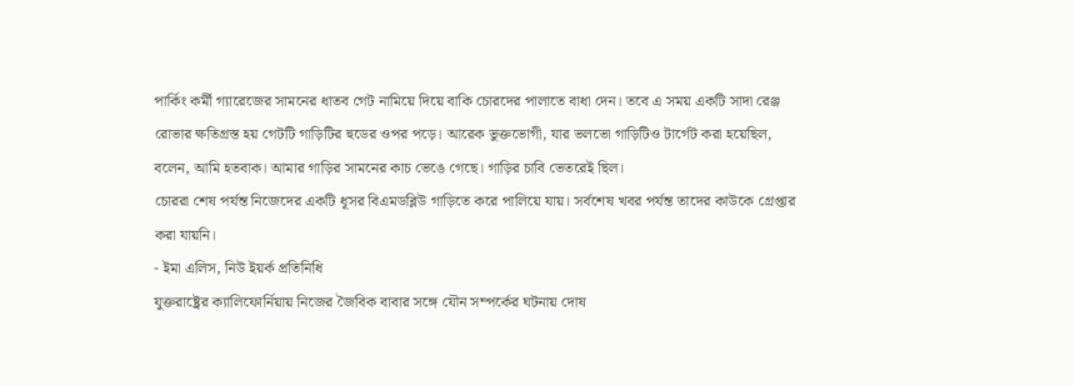পার্কিং কর্মী গ্যারেজের সামনের ধাতব গেট নামিয়ে দিয়ে বাকি চোরদের পালাতে বাধা দেন। তবে এ সময় একটি সাদা রেঞ্জ রোভার ক্ষতিগ্রস্ত হয় গেটটি গাড়িটির হুডের ওপর পড়ে। আরেক ভুক্তভোগী, যার ভলভো গাড়িটিও টার্গেট করা হয়েছিল, বলেন, আমি হতবাক। আমার গাড়ির সামনের কাচ ভেঙে গেছে। গাড়ির চাবি ভেতরেই ছিল।
চোররা শেষ পর্যন্ত নিজেদের একটি ধূসর বিএমডব্লিউ গাড়িতে করে পালিয়ে যায়। সর্বশেষ খবর পর্যন্ত তাদের কাউকে গ্রেপ্তার করা যায়নি।
- ইমা এলিস, নিউ ইয়র্ক প্রতিনিধি
যুক্তরাষ্ট্রের ক্যালিফোর্নিয়ায় নিজের জৈবিক বাবার সঙ্গে যৌন সম্পর্কের ঘটনায় দোষ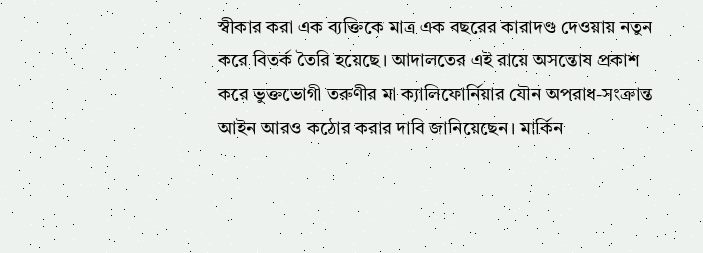স্বীকার করা এক ব্যক্তিকে মাত্র এক বছরের কারাদণ্ড দেওয়ায় নতুন করে বিতর্ক তৈরি হয়েছে। আদালতের এই রায়ে অসন্তোষ প্রকাশ করে ভুক্তভোগী তরুণীর মা ক্যালিফোর্নিয়ার যৌন অপরাধ-সংক্রান্ত আইন আরও কঠোর করার দাবি জানিয়েছেন। মার্কিন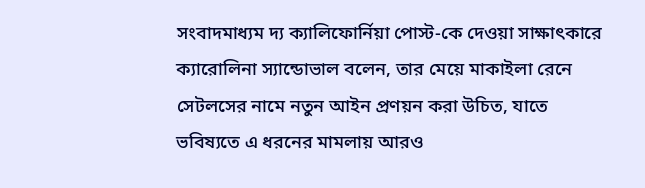সংবাদমাধ্যম দ্য ক্যালিফোর্নিয়া পোস্ট-কে দেওয়া সাক্ষাৎকারে ক্যারোলিনা স্যান্ডোভাল বলেন, তার মেয়ে মাকাইলা রেনে সেটলসের নামে নতুন আইন প্রণয়ন করা উচিত, যাতে ভবিষ্যতে এ ধরনের মামলায় আরও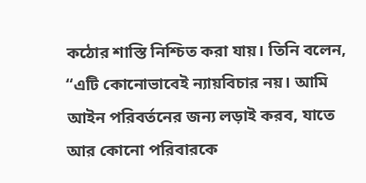কঠোর শাস্তি নিশ্চিত করা যায়। তিনি বলেন, “এটি কোনোভাবেই ন্যায়বিচার নয়। আমি আইন পরিবর্তনের জন্য লড়াই করব, যাতে আর কোনো পরিবারকে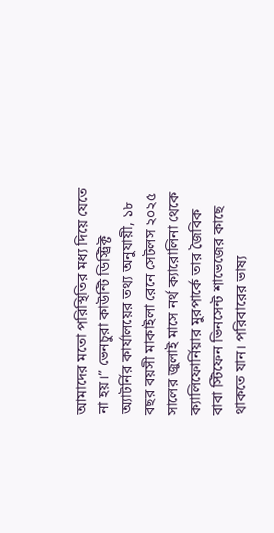আমাদের মতো পরিস্থিতির মধ্য দিয়ে যেতে না হয়।” ভেনচুরা কাউন্টি ডিস্ট্রিক্ট অ্যাটর্নির কার্যালয়ের তথ্য অনুযায়ী, ১৮ বছর বয়সী মাকাইলা রেনে সেটলস ২০২৫ সালের জুলাই মাসে নর্থ ক্যারোলিনা থেকে ক্যালিফোর্নিয়ার মুরপার্কে তার জৈবিক বাবা স্টিফেন ভিনসেন্ট শাভেজের কাছে থাকতে যান। পরিবারের ভাষ্য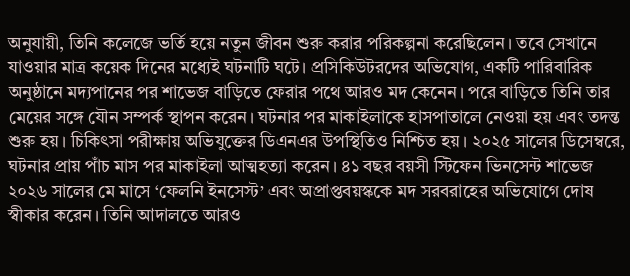অনুযায়ী, তিনি কলেজে ভর্তি হয়ে নতুন জীবন শুরু করার পরিকল্পনা করেছিলেন। তবে সেখানে যাওয়ার মাত্র কয়েক দিনের মধ্যেই ঘটনাটি ঘটে। প্রসিকিউটরদের অভিযোগ, একটি পারিবারিক অনুষ্ঠানে মদ্যপানের পর শাভেজ বাড়িতে ফেরার পথে আরও মদ কেনেন। পরে বাড়িতে তিনি তার মেয়ের সঙ্গে যৌন সম্পর্ক স্থাপন করেন। ঘটনার পর মাকাইলাকে হাসপাতালে নেওয়া হয় এবং তদন্ত শুরু হয়। চিকিৎসা পরীক্ষায় অভিযুক্তের ডিএনএর উপস্থিতিও নিশ্চিত হয়। ২০২৫ সালের ডিসেম্বরে, ঘটনার প্রায় পাঁচ মাস পর মাকাইলা আত্মহত্যা করেন। ৪১ বছর বয়সী স্টিফেন ভিনসেন্ট শাভেজ ২০২৬ সালের মে মাসে ‘ফেলনি ইনসেস্ট’ এবং অপ্রাপ্তবয়স্ককে মদ সরবরাহের অভিযোগে দোষ স্বীকার করেন। তিনি আদালতে আরও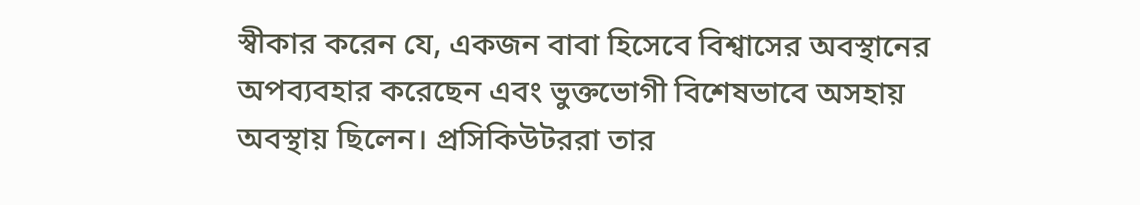স্বীকার করেন যে, একজন বাবা হিসেবে বিশ্বাসের অবস্থানের অপব্যবহার করেছেন এবং ভুক্তভোগী বিশেষভাবে অসহায় অবস্থায় ছিলেন। প্রসিকিউটররা তার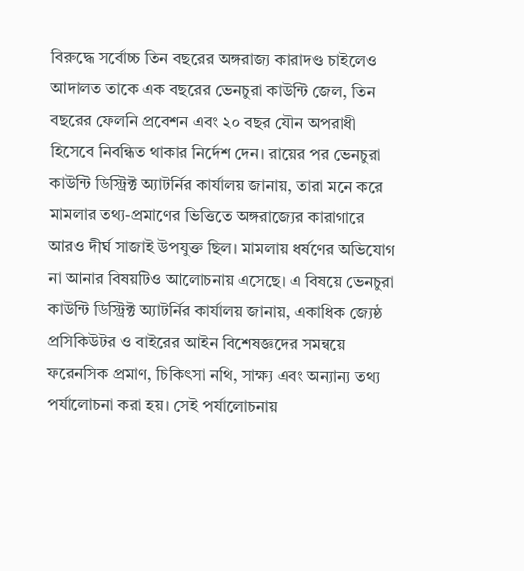বিরুদ্ধে সর্বোচ্চ তিন বছরের অঙ্গরাজ্য কারাদণ্ড চাইলেও আদালত তাকে এক বছরের ভেনচুরা কাউন্টি জেল, তিন বছরের ফেলনি প্রবেশন এবং ২০ বছর যৌন অপরাধী হিসেবে নিবন্ধিত থাকার নির্দেশ দেন। রায়ের পর ভেনচুরা কাউন্টি ডিস্ট্রিক্ট অ্যাটর্নির কার্যালয় জানায়, তারা মনে করে মামলার তথ্য-প্রমাণের ভিত্তিতে অঙ্গরাজ্যের কারাগারে আরও দীর্ঘ সাজাই উপযুক্ত ছিল। মামলায় ধর্ষণের অভিযোগ না আনার বিষয়টিও আলোচনায় এসেছে। এ বিষয়ে ভেনচুরা কাউন্টি ডিস্ট্রিক্ট অ্যাটর্নির কার্যালয় জানায়, একাধিক জ্যেষ্ঠ প্রসিকিউটর ও বাইরের আইন বিশেষজ্ঞদের সমন্বয়ে ফরেনসিক প্রমাণ, চিকিৎসা নথি, সাক্ষ্য এবং অন্যান্য তথ্য পর্যালোচনা করা হয়। সেই পর্যালোচনায়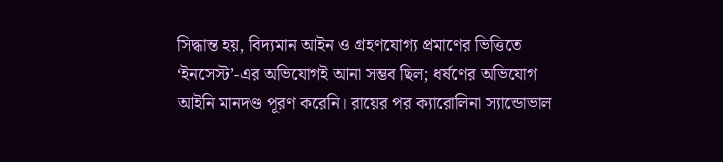সিদ্ধান্ত হয়, বিদ্যমান আইন ও গ্রহণযোগ্য প্রমাণের ভিত্তিতে ‘ইনসেস্ট’-এর অভিযোগই আনা সম্ভব ছিল; ধর্ষণের অভিযোগ আইনি মানদণ্ড পূরণ করেনি। রায়ের পর ক্যারোলিনা স্যান্ডোভাল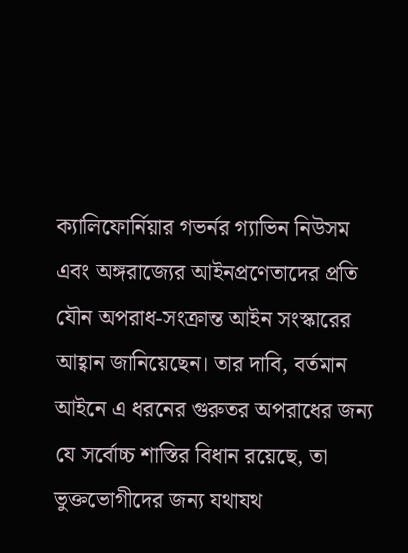ক্যালিফোর্নিয়ার গভর্নর গ্যাভিন নিউসম এবং অঙ্গরাজ্যের আইনপ্রণেতাদের প্রতি যৌন অপরাধ-সংক্রান্ত আইন সংস্কারের আহ্বান জানিয়েছেন। তার দাবি, বর্তমান আইনে এ ধরনের গুরুতর অপরাধের জন্য যে সর্বোচ্চ শাস্তির বিধান রয়েছে, তা ভুক্তভোগীদের জন্য যথাযথ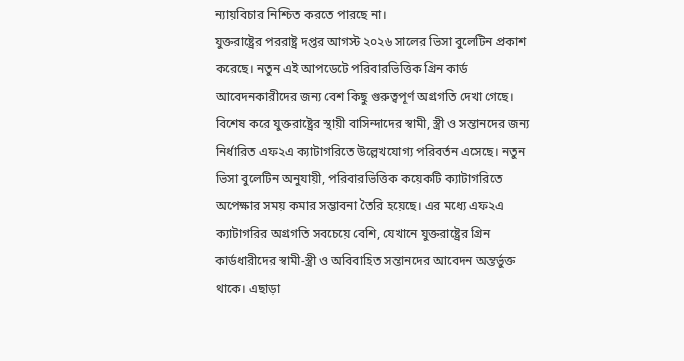ন্যায়বিচার নিশ্চিত করতে পারছে না।
যুক্তরাষ্ট্রের পররাষ্ট্র দপ্তর আগস্ট ২০২৬ সালের ভিসা বুলেটিন প্রকাশ করেছে। নতুন এই আপডেটে পরিবারভিত্তিক গ্রিন কার্ড আবেদনকারীদের জন্য বেশ কিছু গুরুত্বপূর্ণ অগ্রগতি দেখা গেছে। বিশেষ করে যুক্তরাষ্ট্রের স্থায়ী বাসিন্দাদের স্বামী, স্ত্রী ও সন্তানদের জন্য নির্ধারিত এফ২এ ক্যাটাগরিতে উল্লেখযোগ্য পরিবর্তন এসেছে। নতুন ভিসা বুলেটিন অনুযায়ী, পরিবারভিত্তিক কয়েকটি ক্যাটাগরিতে অপেক্ষার সময় কমার সম্ভাবনা তৈরি হয়েছে। এর মধ্যে এফ২এ ক্যাটাগরির অগ্রগতি সবচেয়ে বেশি, যেখানে যুক্তরাষ্ট্রের গ্রিন কার্ডধারীদের স্বামী-স্ত্রী ও অবিবাহিত সন্তানদের আবেদন অন্তর্ভুক্ত থাকে। এছাড়া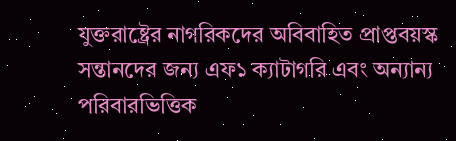যুক্তরাষ্ট্রের নাগরিকদের অবিবাহিত প্রাপ্তবয়স্ক সন্তানদের জন্য এফ১ ক্যাটাগরি এবং অন্যান্য পরিবারভিত্তিক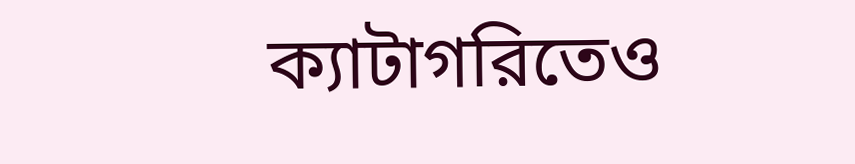ক্যাটাগরিতেও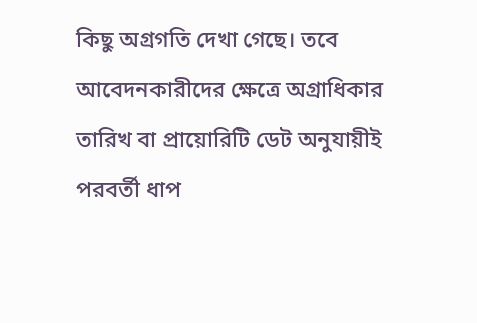কিছু অগ্রগতি দেখা গেছে। তবে আবেদনকারীদের ক্ষেত্রে অগ্রাধিকার তারিখ বা প্রায়োরিটি ডেট অনুযায়ীই পরবর্তী ধাপ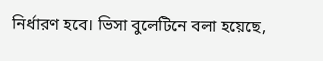নির্ধারণ হবে। ভিসা বুলেটিনে বলা হয়েছে,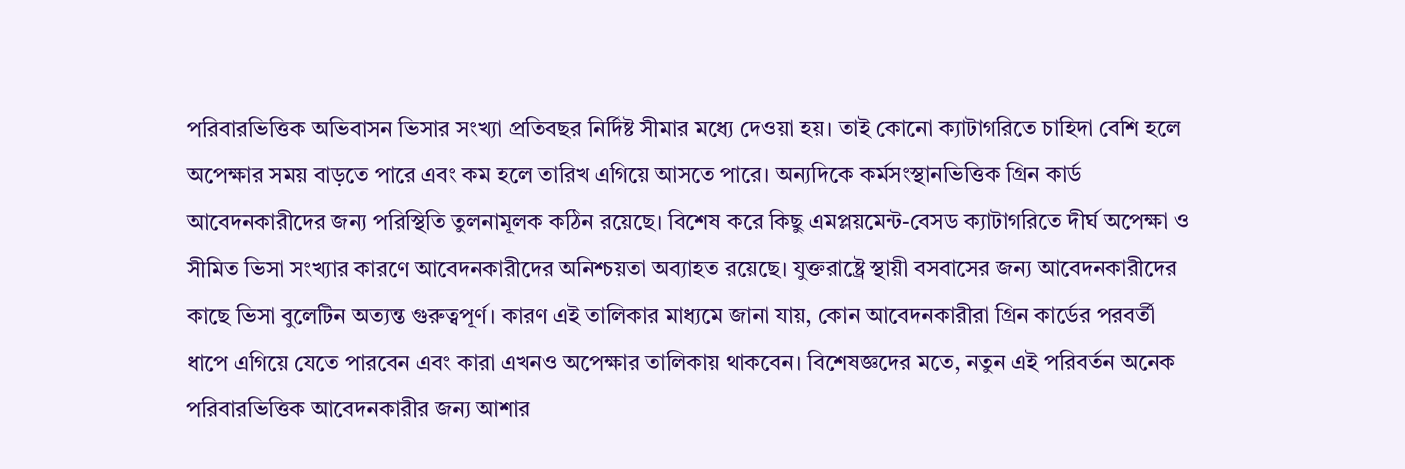পরিবারভিত্তিক অভিবাসন ভিসার সংখ্যা প্রতিবছর নির্দিষ্ট সীমার মধ্যে দেওয়া হয়। তাই কোনো ক্যাটাগরিতে চাহিদা বেশি হলে অপেক্ষার সময় বাড়তে পারে এবং কম হলে তারিখ এগিয়ে আসতে পারে। অন্যদিকে কর্মসংস্থানভিত্তিক গ্রিন কার্ড আবেদনকারীদের জন্য পরিস্থিতি তুলনামূলক কঠিন রয়েছে। বিশেষ করে কিছু এমপ্লয়মেন্ট-বেসড ক্যাটাগরিতে দীর্ঘ অপেক্ষা ও সীমিত ভিসা সংখ্যার কারণে আবেদনকারীদের অনিশ্চয়তা অব্যাহত রয়েছে। যুক্তরাষ্ট্রে স্থায়ী বসবাসের জন্য আবেদনকারীদের কাছে ভিসা বুলেটিন অত্যন্ত গুরুত্বপূর্ণ। কারণ এই তালিকার মাধ্যমে জানা যায়, কোন আবেদনকারীরা গ্রিন কার্ডের পরবর্তী ধাপে এগিয়ে যেতে পারবেন এবং কারা এখনও অপেক্ষার তালিকায় থাকবেন। বিশেষজ্ঞদের মতে, নতুন এই পরিবর্তন অনেক পরিবারভিত্তিক আবেদনকারীর জন্য আশার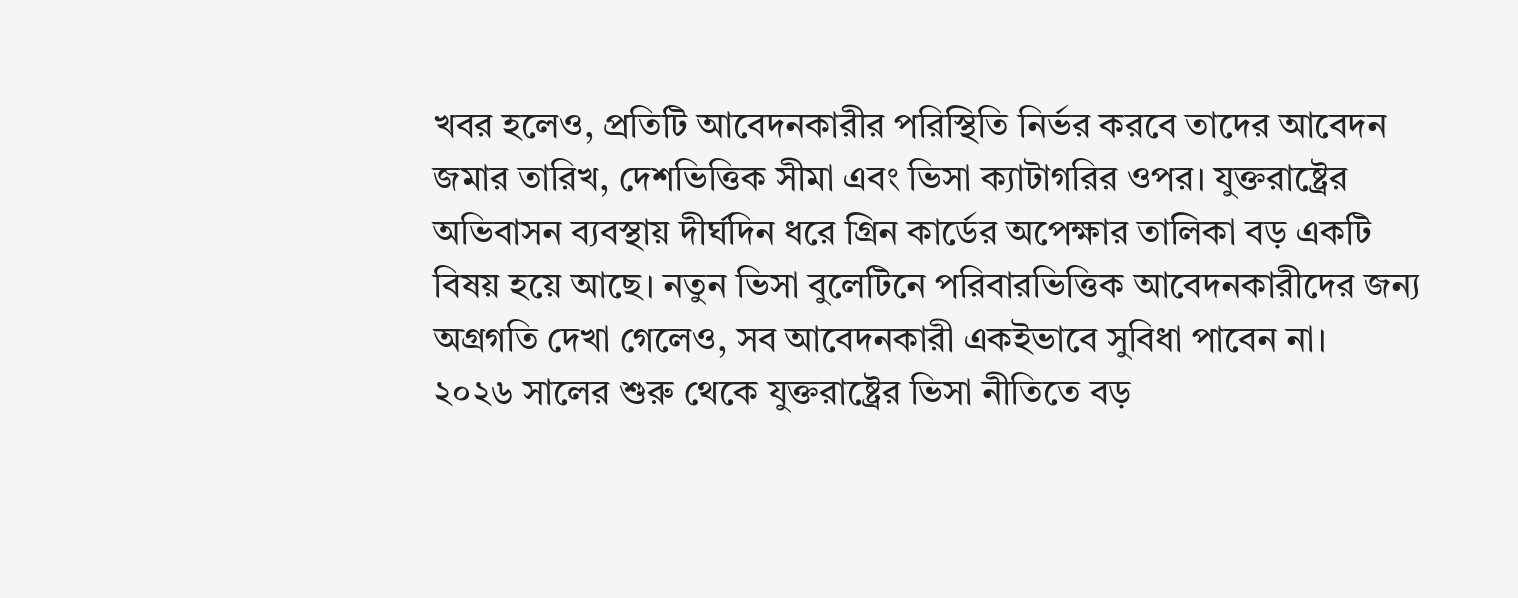খবর হলেও, প্রতিটি আবেদনকারীর পরিস্থিতি নির্ভর করবে তাদের আবেদন জমার তারিখ, দেশভিত্তিক সীমা এবং ভিসা ক্যাটাগরির ওপর। যুক্তরাষ্ট্রের অভিবাসন ব্যবস্থায় দীর্ঘদিন ধরে গ্রিন কার্ডের অপেক্ষার তালিকা বড় একটি বিষয় হয়ে আছে। নতুন ভিসা বুলেটিনে পরিবারভিত্তিক আবেদনকারীদের জন্য অগ্রগতি দেখা গেলেও, সব আবেদনকারী একইভাবে সুবিধা পাবেন না।
২০২৬ সালের শুরু থেকে যুক্তরাষ্ট্রের ভিসা নীতিতে বড়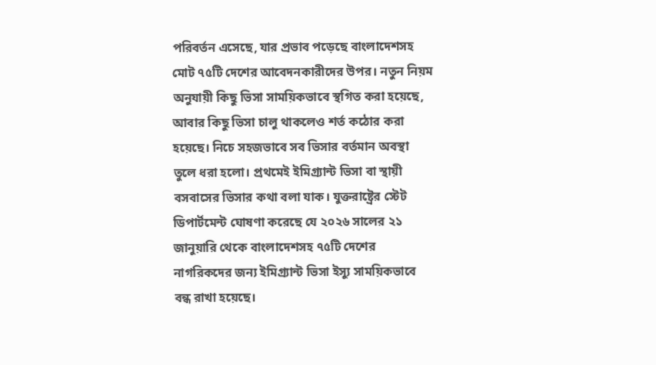পরিবর্তন এসেছে, যার প্রভাব পড়েছে বাংলাদেশসহ মোট ৭৫টি দেশের আবেদনকারীদের উপর। নতুন নিয়ম অনুযায়ী কিছু ভিসা সাময়িকভাবে স্থগিত করা হয়েছে, আবার কিছু ভিসা চালু থাকলেও শর্ত কঠোর করা হয়েছে। নিচে সহজভাবে সব ভিসার বর্তমান অবস্থা তুলে ধরা হলো। প্রথমেই ইমিগ্র্যান্ট ভিসা বা স্থায়ী বসবাসের ভিসার কথা বলা যাক। যুক্তরাষ্ট্রের স্টেট ডিপার্টমেন্ট ঘোষণা করেছে যে ২০২৬ সালের ২১ জানুয়ারি থেকে বাংলাদেশসহ ৭৫টি দেশের নাগরিকদের জন্য ইমিগ্র্যান্ট ভিসা ইস্যু সাময়িকভাবে বন্ধ রাখা হয়েছে।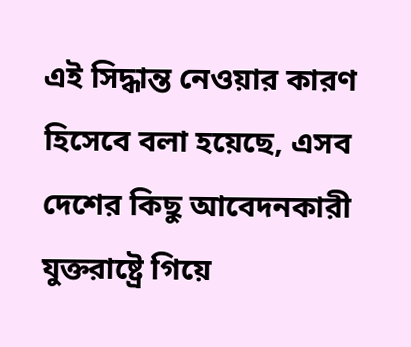এই সিদ্ধান্ত নেওয়ার কারণ হিসেবে বলা হয়েছে, এসব দেশের কিছু আবেদনকারী যুক্তরাষ্ট্রে গিয়ে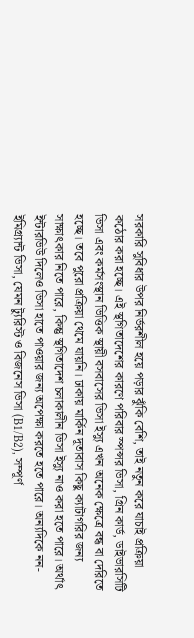সরকারি সুবিধার উপর নির্ভরশীল হয়ে পড়ার ঝুঁকি বেশি, তাই নতুন করে যাচাই প্রক্রিয়া কঠোর করা হচ্ছে। এই স্থগিতাদেশের কারণে পরিবার স্পন্সর ভিসা, গ্রিন কার্ড, ডাইভারসিটি ভিসা এবং কর্মসংস্থান ভিত্তিক স্থায়ী বসবাসের ভিসা ইস্যু এখন অনেক ক্ষেত্রে বন্ধ বা দেরিতে হচ্ছে। তবে পুরো প্রক্রিয়া থেমে যায়নি। ঢাকায় মার্কিন দূতাবাস কিছু ক্যাটাগরির জন্য সাক্ষাৎকার নিতে পারে, কিন্তু স্থগিতাদেশ চলাকালীন ভিসা ইস্যু নাও করা হতে পারে। অর্থাৎ ইন্টারভিউ দিলেও ভিসা হাতে পাওয়ার জন্য অপেক্ষা করতে হতে পারে। অন্যদিকে নন-ইমিগ্র্যান্ট ভিসা, যেমন ট্যুরিস্ট ও বিজনেস ভিসা (B1/B2), সম্পূর্ণ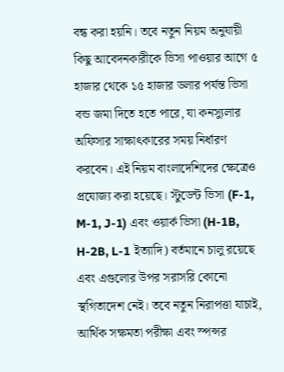বন্ধ করা হয়নি। তবে নতুন নিয়ম অনুযায়ী কিছু আবেদনকারীকে ভিসা পাওয়ার আগে ৫ হাজার থেকে ১৫ হাজার ডলার পর্যন্ত ভিসা বন্ড জমা দিতে হতে পারে, যা কনস্যুলার অফিসার সাক্ষাৎকারের সময় নির্ধারণ করবেন। এই নিয়ম বাংলাদেশিদের ক্ষেত্রেও প্রযোজ্য করা হয়েছে। স্টুডেন্ট ভিসা (F-1, M-1, J-1) এবং ওয়ার্ক ভিসা (H-1B, H-2B, L-1 ইত্যাদি) বর্তমানে চালু রয়েছে এবং এগুলোর উপর সরাসরি কোনো স্থগিতাদেশ নেই। তবে নতুন নিরাপত্তা যাচাই, আর্থিক সক্ষমতা পরীক্ষা এবং স্পন্সর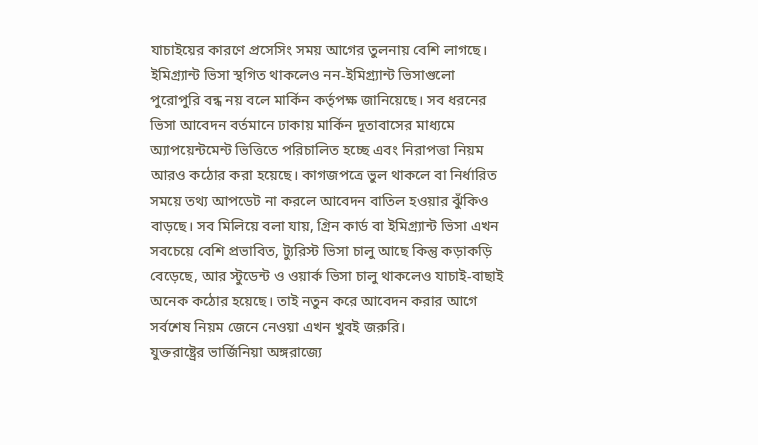যাচাইয়ের কারণে প্রসেসিং সময় আগের তুলনায় বেশি লাগছে। ইমিগ্র্যান্ট ভিসা স্থগিত থাকলেও নন-ইমিগ্র্যান্ট ভিসাগুলো পুরোপুরি বন্ধ নয় বলে মার্কিন কর্তৃপক্ষ জানিয়েছে। সব ধরনের ভিসা আবেদন বর্তমানে ঢাকায় মার্কিন দূতাবাসের মাধ্যমে অ্যাপয়েন্টমেন্ট ভিত্তিতে পরিচালিত হচ্ছে এবং নিরাপত্তা নিয়ম আরও কঠোর করা হয়েছে। কাগজপত্রে ভুল থাকলে বা নির্ধারিত সময়ে তথ্য আপডেট না করলে আবেদন বাতিল হওয়ার ঝুঁকিও বাড়ছে। সব মিলিয়ে বলা যায়, গ্রিন কার্ড বা ইমিগ্র্যান্ট ভিসা এখন সবচেয়ে বেশি প্রভাবিত, ট্যুরিস্ট ভিসা চালু আছে কিন্তু কড়াকড়ি বেড়েছে, আর স্টুডেন্ট ও ওয়ার্ক ভিসা চালু থাকলেও যাচাই-বাছাই অনেক কঠোর হয়েছে। তাই নতুন করে আবেদন করার আগে সর্বশেষ নিয়ম জেনে নেওয়া এখন খুবই জরুরি।
যুক্তরাষ্ট্রের ভার্জিনিয়া অঙ্গরাজ্যে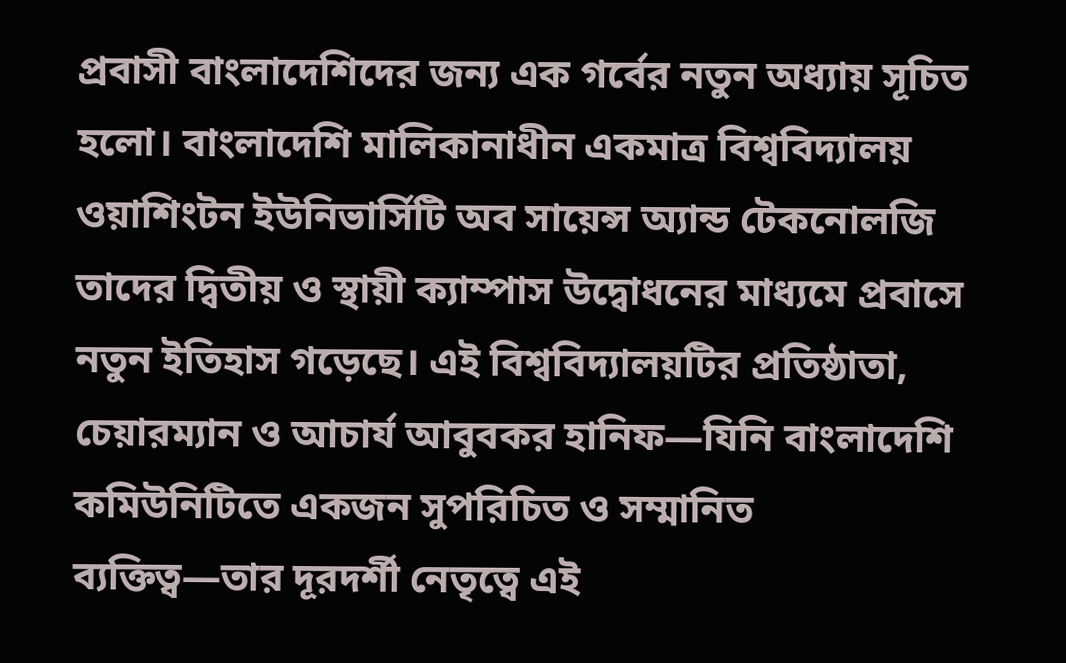প্রবাসী বাংলাদেশিদের জন্য এক গর্বের নতুন অধ্যায় সূচিত হলো। বাংলাদেশি মালিকানাধীন একমাত্র বিশ্ববিদ্যালয় ওয়াশিংটন ইউনিভার্সিটি অব সায়েন্স অ্যান্ড টেকনোলজি তাদের দ্বিতীয় ও স্থায়ী ক্যাম্পাস উদ্বোধনের মাধ্যমে প্রবাসে নতুন ইতিহাস গড়েছে। এই বিশ্ববিদ্যালয়টির প্রতিষ্ঠাতা, চেয়ারম্যান ও আচার্য আবুবকর হানিফ—যিনি বাংলাদেশি কমিউনিটিতে একজন সুপরিচিত ও সম্মানিত ব্যক্তিত্ব—তার দূরদর্শী নেতৃত্বে এই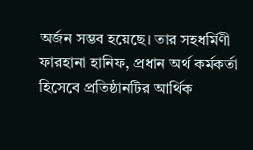অর্জন সম্ভব হয়েছে। তার সহধর্মিণী ফারহানা হানিফ, প্রধান অর্থ কর্মকর্তা হিসেবে প্রতিষ্ঠানটির আর্থিক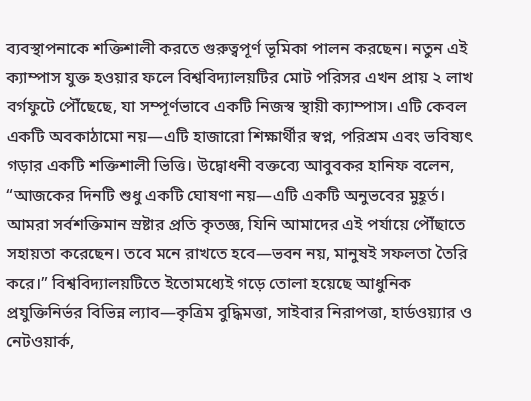ব্যবস্থাপনাকে শক্তিশালী করতে গুরুত্বপূর্ণ ভূমিকা পালন করছেন। নতুন এই ক্যাম্পাস যুক্ত হওয়ার ফলে বিশ্ববিদ্যালয়টির মোট পরিসর এখন প্রায় ২ লাখ বর্গফুটে পৌঁছেছে, যা সম্পূর্ণভাবে একটি নিজস্ব স্থায়ী ক্যাম্পাস। এটি কেবল একটি অবকাঠামো নয়—এটি হাজারো শিক্ষার্থীর স্বপ্ন, পরিশ্রম এবং ভবিষ্যৎ গড়ার একটি শক্তিশালী ভিত্তি। উদ্বোধনী বক্তব্যে আবুবকর হানিফ বলেন, “আজকের দিনটি শুধু একটি ঘোষণা নয়—এটি একটি অনুভবের মুহূর্ত। আমরা সর্বশক্তিমান স্রষ্টার প্রতি কৃতজ্ঞ, যিনি আমাদের এই পর্যায়ে পৌঁছাতে সহায়তা করেছেন। তবে মনে রাখতে হবে—ভবন নয়, মানুষই সফলতা তৈরি করে।” বিশ্ববিদ্যালয়টিতে ইতোমধ্যেই গড়ে তোলা হয়েছে আধুনিক প্রযুক্তিনির্ভর বিভিন্ন ল্যাব—কৃত্রিম বুদ্ধিমত্তা, সাইবার নিরাপত্তা, হার্ডওয়্যার ও নেটওয়ার্ক,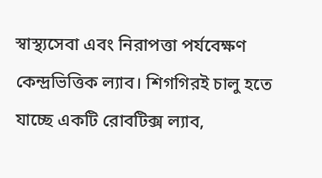স্বাস্থ্যসেবা এবং নিরাপত্তা পর্যবেক্ষণ কেন্দ্রভিত্তিক ল্যাব। শিগগিরই চালু হতে যাচ্ছে একটি রোবটিক্স ল্যাব,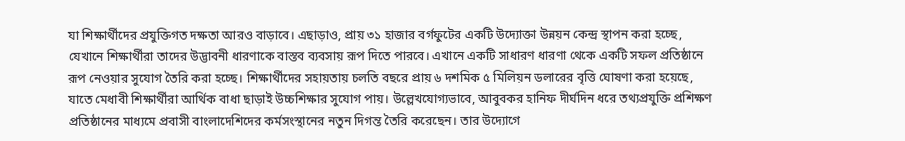যা শিক্ষার্থীদের প্রযুক্তিগত দক্ষতা আরও বাড়াবে। এছাড়াও, প্রায় ৩১ হাজার বর্গফুটের একটি উদ্যোক্তা উন্নয়ন কেন্দ্র স্থাপন করা হচ্ছে, যেখানে শিক্ষার্থীরা তাদের উদ্ভাবনী ধারণাকে বাস্তব ব্যবসায় রূপ দিতে পারবে। এখানে একটি সাধারণ ধারণা থেকে একটি সফল প্রতিষ্ঠানে রূপ নেওয়ার সুযোগ তৈরি করা হচ্ছে। শিক্ষার্থীদের সহায়তায় চলতি বছরে প্রায় ৬ দশমিক ৫ মিলিয়ন ডলারের বৃত্তি ঘোষণা করা হয়েছে, যাতে মেধাবী শিক্ষার্থীরা আর্থিক বাধা ছাড়াই উচ্চশিক্ষার সুযোগ পায়। উল্লেখযোগ্যভাবে, আবুবকর হানিফ দীর্ঘদিন ধরে তথ্যপ্রযুক্তি প্রশিক্ষণ প্রতিষ্ঠানের মাধ্যমে প্রবাসী বাংলাদেশিদের কর্মসংস্থানের নতুন দিগন্ত তৈরি করেছেন। তার উদ্যোগে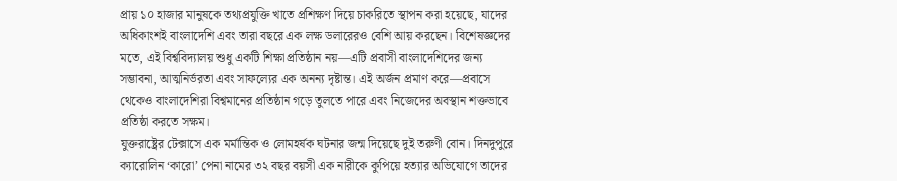প্রায় ১০ হাজার মানুষকে তথ্যপ্রযুক্তি খাতে প্রশিক্ষণ দিয়ে চাকরিতে স্থাপন করা হয়েছে, যাদের অধিকাংশই বাংলাদেশি এবং তারা বছরে এক লক্ষ ডলারেরও বেশি আয় করছেন। বিশেষজ্ঞদের মতে, এই বিশ্ববিদ্যালয় শুধু একটি শিক্ষা প্রতিষ্ঠান নয়—এটি প্রবাসী বাংলাদেশিদের জন্য সম্ভাবনা, আত্মনির্ভরতা এবং সাফল্যের এক অনন্য দৃষ্টান্ত। এই অর্জন প্রমাণ করে—প্রবাসে থেকেও বাংলাদেশিরা বিশ্বমানের প্রতিষ্ঠান গড়ে তুলতে পারে এবং নিজেদের অবস্থান শক্তভাবে প্রতিষ্ঠা করতে সক্ষম।
যুক্তরাষ্ট্রের টেক্সাসে এক মর্মান্তিক ও লোমহর্ষক ঘটনার জন্ম দিয়েছে দুই তরুণী বোন। দিনদুপুরে ক্যারোলিন ‘কারো’ পেনা নামের ৩২ বছর বয়সী এক নারীকে কুপিয়ে হত্যার অভিযোগে তাদের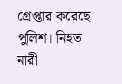গ্রেপ্তার করেছে পুলিশ। নিহত নারী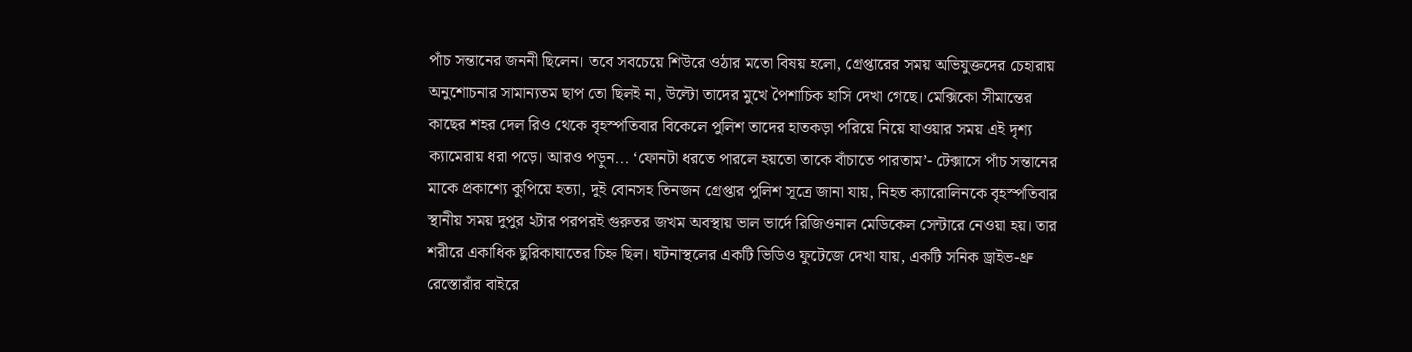পাঁচ সন্তানের জননী ছিলেন। তবে সবচেয়ে শিউরে ওঠার মতো বিষয় হলো, গ্রেপ্তারের সময় অভিযুক্তদের চেহারায় অনুশোচনার সামান্যতম ছাপ তো ছিলই না, উল্টো তাদের মুখে পৈশাচিক হাসি দেখা গেছে। মেক্সিকো সীমান্তের কাছের শহর দেল রিও থেকে বৃহস্পতিবার বিকেলে পুলিশ তাদের হাতকড়া পরিয়ে নিয়ে যাওয়ার সময় এই দৃশ্য ক্যামেরায় ধরা পড়ে। আরও পড়ুন... ‘ফোনটা ধরতে পারলে হয়তো তাকে বাঁচাতে পারতাম’- টেক্সাসে পাঁচ সন্তানের মাকে প্রকাশ্যে কুপিয়ে হত্যা, দুই বোনসহ তিনজন গ্রেপ্তার পুলিশ সূত্রে জানা যায়, নিহত ক্যারোলিনকে বৃহস্পতিবার স্থানীয় সময় দুপুর ২টার পরপরই গুরুতর জখম অবস্থায় ভাল ভার্দে রিজিওনাল মেডিকেল সেন্টারে নেওয়া হয়। তার শরীরে একাধিক ছুরিকাঘাতের চিহ্ন ছিল। ঘটনাস্থলের একটি ভিডিও ফুটেজে দেখা যায়, একটি সনিক ড্রাইভ-থ্রু রেস্তোরাঁর বাইরে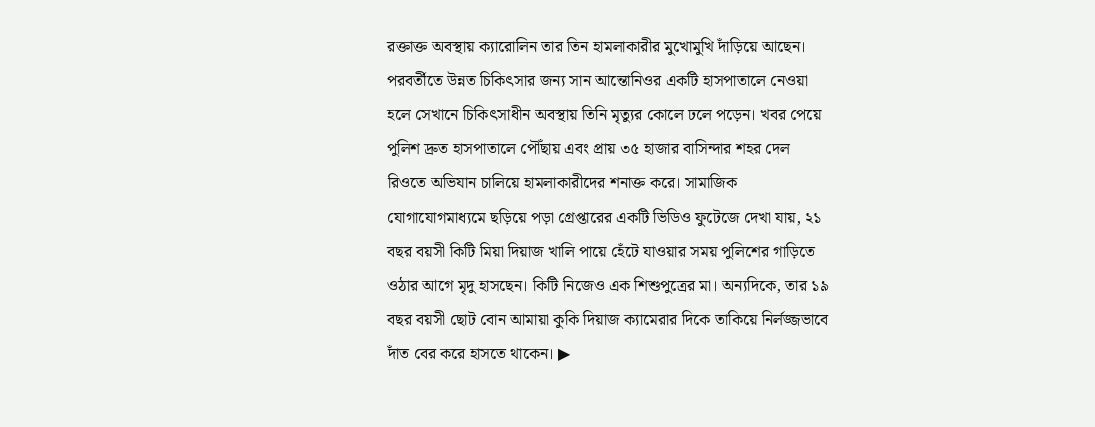রক্তাক্ত অবস্থায় ক্যারোলিন তার তিন হামলাকারীর মুখোমুখি দাঁড়িয়ে আছেন। পরবর্তীতে উন্নত চিকিৎসার জন্য সান আন্তোনিওর একটি হাসপাতালে নেওয়া হলে সেখানে চিকিৎসাধীন অবস্থায় তিনি মৃত্যুর কোলে ঢলে পড়েন। খবর পেয়ে পুলিশ দ্রুত হাসপাতালে পৌঁছায় এবং প্রায় ৩৫ হাজার বাসিন্দার শহর দেল রিওতে অভিযান চালিয়ে হামলাকারীদের শনাক্ত করে। সামাজিক যোগাযোগমাধ্যমে ছড়িয়ে পড়া গ্রেপ্তারের একটি ভিডিও ফুটেজে দেখা যায়, ২১ বছর বয়সী কিটি মিয়া দিয়াজ খালি পায়ে হেঁটে যাওয়ার সময় পুলিশের গাড়িতে ওঠার আগে মৃদু হাসছেন। কিটি নিজেও এক শিশুপুত্রের মা। অন্যদিকে, তার ১৯ বছর বয়সী ছোট বোন আমায়া কুকি দিয়াজ ক্যামেরার দিকে তাকিয়ে নির্লজ্জভাবে দাঁত বের করে হাসতে থাকেন। ▶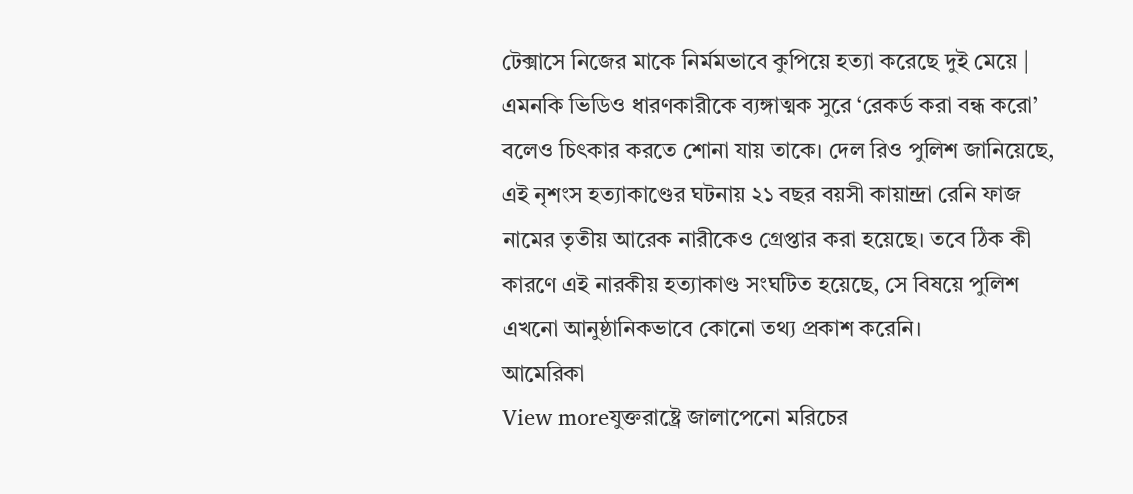টেক্সাসে নিজের মাকে নির্মমভাবে কুপিয়ে হত্যা করেছে দুই মেয়ে | এমনকি ভিডিও ধারণকারীকে ব্যঙ্গাত্মক সুরে ‘রেকর্ড করা বন্ধ করো’ বলেও চিৎকার করতে শোনা যায় তাকে। দেল রিও পুলিশ জানিয়েছে, এই নৃশংস হত্যাকাণ্ডের ঘটনায় ২১ বছর বয়সী কায়ান্দ্রা রেনি ফাজ নামের তৃতীয় আরেক নারীকেও গ্রেপ্তার করা হয়েছে। তবে ঠিক কী কারণে এই নারকীয় হত্যাকাণ্ড সংঘটিত হয়েছে, সে বিষয়ে পুলিশ এখনো আনুষ্ঠানিকভাবে কোনো তথ্য প্রকাশ করেনি।
আমেরিকা
View moreযুক্তরাষ্ট্রে জালাপেনো মরিচের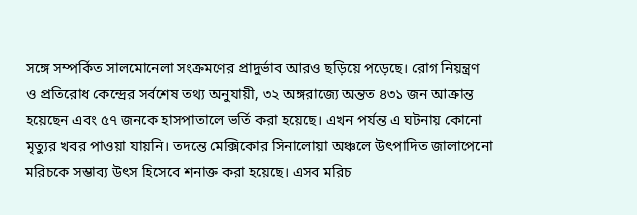সঙ্গে সম্পর্কিত সালমোনেলা সংক্রমণের প্রাদুর্ভাব আরও ছড়িয়ে পড়েছে। রোগ নিয়ন্ত্রণ ও প্রতিরোধ কেন্দ্রের সর্বশেষ তথ্য অনুযায়ী, ৩২ অঙ্গরাজ্যে অন্তত ৪৩১ জন আক্রান্ত হয়েছেন এবং ৫৭ জনকে হাসপাতালে ভর্তি করা হয়েছে। এখন পর্যন্ত এ ঘটনায় কোনো মৃত্যুর খবর পাওয়া যায়নি। তদন্তে মেক্সিকোর সিনালোয়া অঞ্চলে উৎপাদিত জালাপেনো মরিচকে সম্ভাব্য উৎস হিসেবে শনাক্ত করা হয়েছে। এসব মরিচ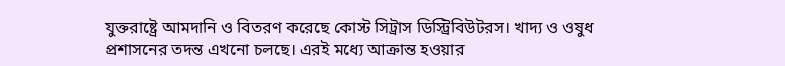যুক্তরাষ্ট্রে আমদানি ও বিতরণ করেছে কোস্ট সিট্রাস ডিস্ট্রিবিউটরস। খাদ্য ও ওষুধ প্রশাসনের তদন্ত এখনো চলছে। এরই মধ্যে আক্রান্ত হওয়ার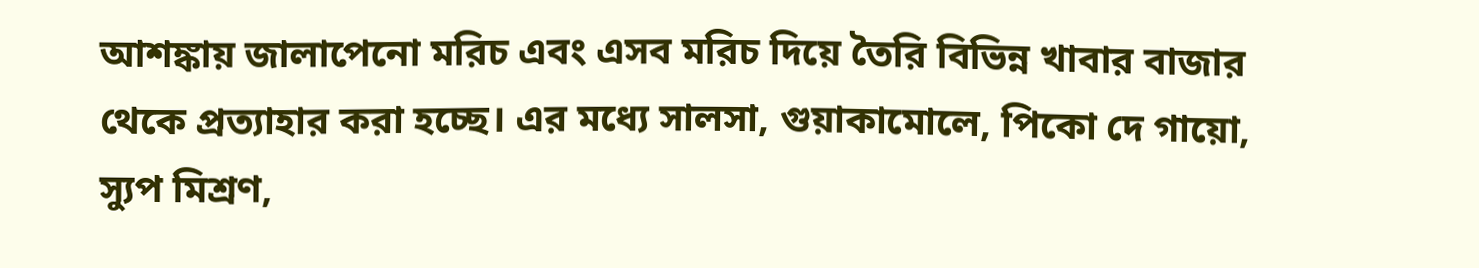আশঙ্কায় জালাপেনো মরিচ এবং এসব মরিচ দিয়ে তৈরি বিভিন্ন খাবার বাজার থেকে প্রত্যাহার করা হচ্ছে। এর মধ্যে সালসা, গুয়াকামোলে, পিকো দে গায়ো, স্যুপ মিশ্রণ,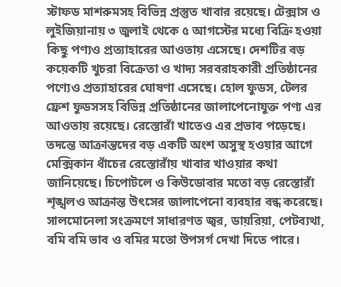স্টাফড মাশরুমসহ বিভিন্ন প্রস্তুত খাবার রয়েছে। টেক্সাস ও লুইজিয়ানায় ৩ জুলাই থেকে ৫ আগস্টের মধ্যে বিক্রি হওয়া কিছু পণ্যও প্রত্যাহারের আওতায় এসেছে। দেশটির বড় কয়েকটি খুচরা বিক্রেতা ও খাদ্য সরবরাহকারী প্রতিষ্ঠানের পণ্যেও প্রত্যাহারের ঘোষণা এসেছে। হোল ফুডস, টেলর ফ্রেশ ফুডসসহ বিভিন্ন প্রতিষ্ঠানের জালাপেনোযুক্ত পণ্য এর আওতায় রয়েছে। রেস্তোরাঁ খাতেও এর প্রভাব পড়েছে। তদন্তে আক্রান্তদের বড় একটি অংশ অসুস্থ হওয়ার আগে মেক্সিকান ধাঁচের রেস্তোরাঁয় খাবার খাওয়ার কথা জানিয়েছে। চিপোটলে ও কিউডোবার মতো বড় রেস্তোরাঁ শৃঙ্খলও আক্রান্ত উৎসের জালাপেনো ব্যবহার বন্ধ করেছে। সালমোনেলা সংক্রমণে সাধারণত জ্বর, ডায়রিয়া, পেটব্যথা, বমি বমি ভাব ও বমির মতো উপসর্গ দেখা দিতে পারে।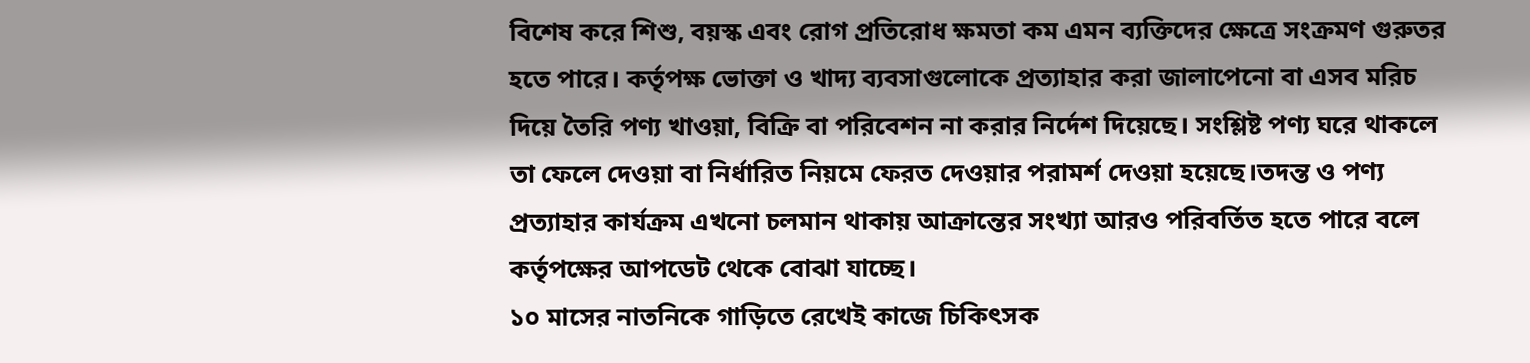বিশেষ করে শিশু, বয়স্ক এবং রোগ প্রতিরোধ ক্ষমতা কম এমন ব্যক্তিদের ক্ষেত্রে সংক্রমণ গুরুতর হতে পারে। কর্তৃপক্ষ ভোক্তা ও খাদ্য ব্যবসাগুলোকে প্রত্যাহার করা জালাপেনো বা এসব মরিচ দিয়ে তৈরি পণ্য খাওয়া, বিক্রি বা পরিবেশন না করার নির্দেশ দিয়েছে। সংশ্লিষ্ট পণ্য ঘরে থাকলে তা ফেলে দেওয়া বা নির্ধারিত নিয়মে ফেরত দেওয়ার পরামর্শ দেওয়া হয়েছে।তদন্ত ও পণ্য প্রত্যাহার কার্যক্রম এখনো চলমান থাকায় আক্রান্তের সংখ্যা আরও পরিবর্তিত হতে পারে বলে কর্তৃপক্ষের আপডেট থেকে বোঝা যাচ্ছে।
১০ মাসের নাতনিকে গাড়িতে রেখেই কাজে চিকিৎসক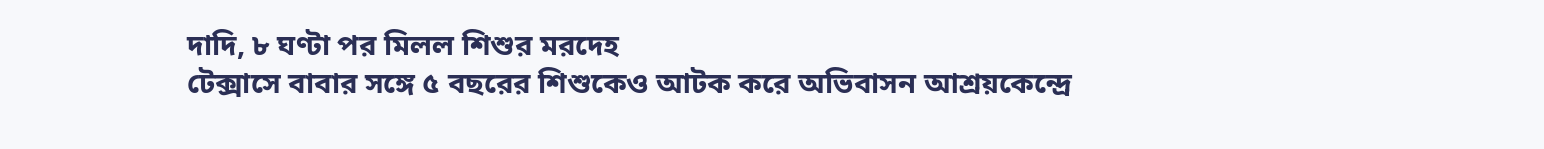দাদি, ৮ ঘণ্টা পর মিলল শিশুর মরদেহ
টেক্সাসে বাবার সঙ্গে ৫ বছরের শিশুকেও আটক করে অভিবাসন আশ্রয়কেন্দ্রে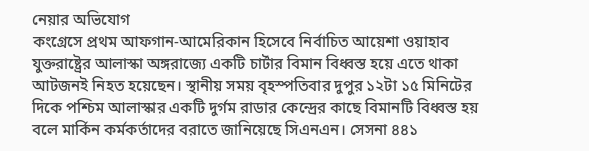নেয়ার অভিযোগ
কংগ্রেসে প্রথম আফগান-আমেরিকান হিসেবে নির্বাচিত আয়েশা ওয়াহাব
যুক্তরাষ্ট্রের আলাস্কা অঙ্গরাজ্যে একটি চার্টার বিমান বিধ্বস্ত হয়ে এতে থাকা আটজনই নিহত হয়েছেন। স্থানীয় সময় বৃহস্পতিবার দুপুর ১২টা ১৫ মিনিটের দিকে পশ্চিম আলাস্কার একটি দুর্গম রাডার কেন্দ্রের কাছে বিমানটি বিধ্বস্ত হয় বলে মার্কিন কর্মকর্তাদের বরাতে জানিয়েছে সিএনএন। সেসনা ৪৪১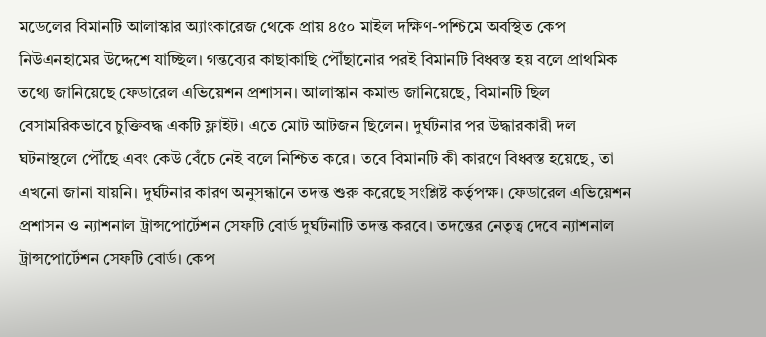মডেলের বিমানটি আলাস্কার অ্যাংকারেজ থেকে প্রায় ৪৫০ মাইল দক্ষিণ-পশ্চিমে অবস্থিত কেপ নিউএনহামের উদ্দেশে যাচ্ছিল। গন্তব্যের কাছাকাছি পৌঁছানোর পরই বিমানটি বিধ্বস্ত হয় বলে প্রাথমিক তথ্যে জানিয়েছে ফেডারেল এভিয়েশন প্রশাসন। আলাস্কান কমান্ড জানিয়েছে, বিমানটি ছিল বেসামরিকভাবে চুক্তিবদ্ধ একটি ফ্লাইট। এতে মোট আটজন ছিলেন। দুর্ঘটনার পর উদ্ধারকারী দল ঘটনাস্থলে পৌঁছে এবং কেউ বেঁচে নেই বলে নিশ্চিত করে। তবে বিমানটি কী কারণে বিধ্বস্ত হয়েছে, তা এখনো জানা যায়নি। দুর্ঘটনার কারণ অনুসন্ধানে তদন্ত শুরু করেছে সংশ্লিষ্ট কর্তৃপক্ষ। ফেডারেল এভিয়েশন প্রশাসন ও ন্যাশনাল ট্রান্সপোর্টেশন সেফটি বোর্ড দুর্ঘটনাটি তদন্ত করবে। তদন্তের নেতৃত্ব দেবে ন্যাশনাল ট্রান্সপোর্টেশন সেফটি বোর্ড। কেপ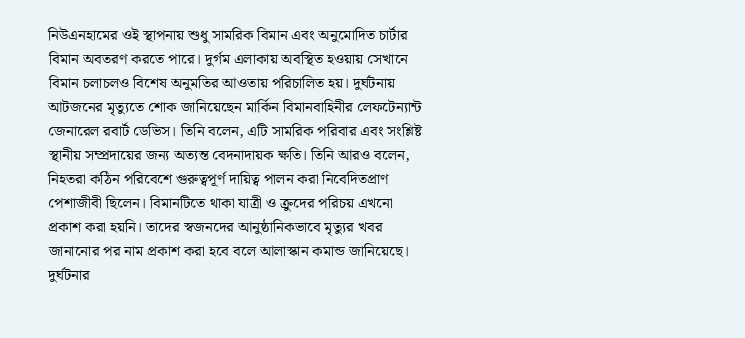নিউএনহামের ওই স্থাপনায় শুধু সামরিক বিমান এবং অনুমোদিত চার্টার বিমান অবতরণ করতে পারে। দুর্গম এলাকায় অবস্থিত হওয়ায় সেখানে বিমান চলাচলও বিশেষ অনুমতির আওতায় পরিচালিত হয়। দুর্ঘটনায় আটজনের মৃত্যুতে শোক জানিয়েছেন মার্কিন বিমানবাহিনীর লেফটেন্যান্ট জেনারেল রবার্ট ডেভিস। তিনি বলেন, এটি সামরিক পরিবার এবং সংশ্লিষ্ট স্থানীয় সম্প্রদায়ের জন্য অত্যন্ত বেদনাদায়ক ক্ষতি। তিনি আরও বলেন, নিহতরা কঠিন পরিবেশে গুরুত্বপূর্ণ দায়িত্ব পালন করা নিবেদিতপ্রাণ পেশাজীবী ছিলেন। বিমানটিতে থাকা যাত্রী ও ক্রুদের পরিচয় এখনো প্রকাশ করা হয়নি। তাদের স্বজনদের আনুষ্ঠানিকভাবে মৃত্যুর খবর জানানোর পর নাম প্রকাশ করা হবে বলে আলাস্কান কমান্ড জানিয়েছে। দুর্ঘটনার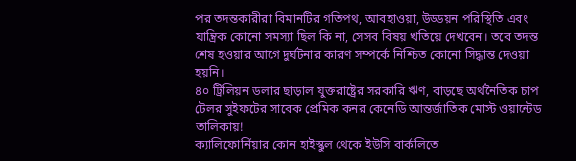পর তদন্তকারীরা বিমানটির গতিপথ, আবহাওয়া, উড্ডয়ন পরিস্থিতি এবং যান্ত্রিক কোনো সমস্যা ছিল কি না, সেসব বিষয় খতিয়ে দেখবেন। তবে তদন্ত শেষ হওয়ার আগে দুর্ঘটনার কারণ সম্পর্কে নিশ্চিত কোনো সিদ্ধান্ত দেওয়া হয়নি।
৪০ ট্রিলিয়ন ডলার ছাড়াল যুক্তরাষ্ট্রের সরকারি ঋণ, বাড়ছে অর্থনৈতিক চাপ
টেলর সুইফটের সাবেক প্রেমিক কনর কেনেডি আন্তর্জাতিক মোস্ট ওয়ান্টেড তালিকায়!
ক্যালিফোর্নিয়ার কোন হাইস্কুল থেকে ইউসি বার্কলিতে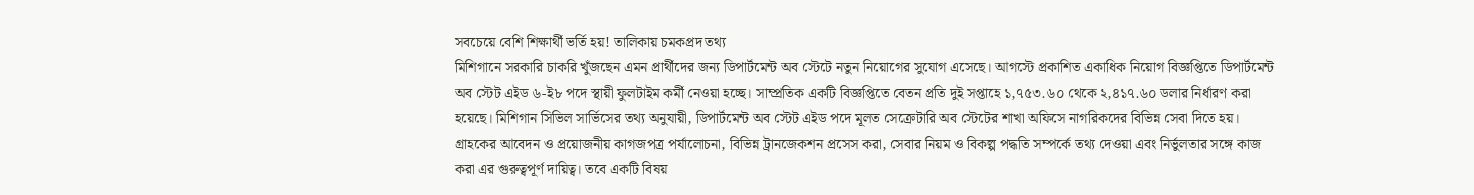সবচেয়ে বেশি শিক্ষার্থী ভর্তি হয়! তালিকায় চমকপ্রদ তথ্য
মিশিগানে সরকারি চাকরি খুঁজছেন এমন প্রার্থীদের জন্য ডিপার্টমেন্ট অব স্টেটে নতুন নিয়োগের সুযোগ এসেছে। আগস্টে প্রকাশিত একাধিক নিয়োগ বিজ্ঞপ্তিতে ডিপার্টমেন্ট অব স্টেট এইড ৬-ই৮ পদে স্থায়ী ফুলটাইম কর্মী নেওয়া হচ্ছে। সাম্প্রতিক একটি বিজ্ঞপ্তিতে বেতন প্রতি দুই সপ্তাহে ১,৭৫৩.৬০ থেকে ২,৪১৭.৬০ ডলার নির্ধারণ করা হয়েছে। মিশিগান সিভিল সার্ভিসের তথ্য অনুযায়ী, ডিপার্টমেন্ট অব স্টেট এইড পদে মূলত সেক্রেটারি অব স্টেটের শাখা অফিসে নাগরিকদের বিভিন্ন সেবা দিতে হয়। গ্রাহকের আবেদন ও প্রয়োজনীয় কাগজপত্র পর্যালোচনা, বিভিন্ন ট্রানজেকশন প্রসেস করা, সেবার নিয়ম ও বিকল্প পদ্ধতি সম্পর্কে তথ্য দেওয়া এবং নির্ভুলতার সঙ্গে কাজ করা এর গুরুত্বপূর্ণ দায়িত্ব। তবে একটি বিষয়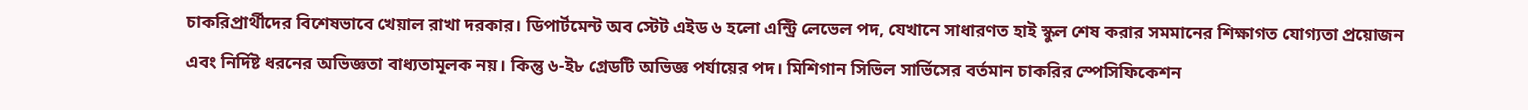চাকরিপ্রার্থীদের বিশেষভাবে খেয়াল রাখা দরকার। ডিপার্টমেন্ট অব স্টেট এইড ৬ হলো এন্ট্রি লেভেল পদ, যেখানে সাধারণত হাই স্কুল শেষ করার সমমানের শিক্ষাগত যোগ্যতা প্রয়োজন এবং নির্দিষ্ট ধরনের অভিজ্ঞতা বাধ্যতামূলক নয়। কিন্তু ৬-ই৮ গ্রেডটি অভিজ্ঞ পর্যায়ের পদ। মিশিগান সিভিল সার্ভিসের বর্তমান চাকরির স্পেসিফিকেশন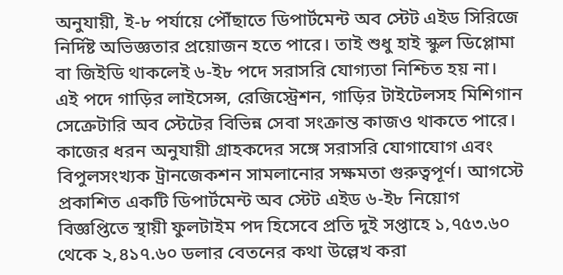অনুযায়ী, ই-৮ পর্যায়ে পৌঁছাতে ডিপার্টমেন্ট অব স্টেট এইড সিরিজে নির্দিষ্ট অভিজ্ঞতার প্রয়োজন হতে পারে। তাই শুধু হাই স্কুল ডিপ্লোমা বা জিইডি থাকলেই ৬-ই৮ পদে সরাসরি যোগ্যতা নিশ্চিত হয় না। এই পদে গাড়ির লাইসেন্স, রেজিস্ট্রেশন, গাড়ির টাইটেলসহ মিশিগান সেক্রেটারি অব স্টেটের বিভিন্ন সেবা সংক্রান্ত কাজও থাকতে পারে। কাজের ধরন অনুযায়ী গ্রাহকদের সঙ্গে সরাসরি যোগাযোগ এবং বিপুলসংখ্যক ট্রানজেকশন সামলানোর সক্ষমতা গুরুত্বপূর্ণ। আগস্টে প্রকাশিত একটি ডিপার্টমেন্ট অব স্টেট এইড ৬-ই৮ নিয়োগ বিজ্ঞপ্তিতে স্থায়ী ফুলটাইম পদ হিসেবে প্রতি দুই সপ্তাহে ১,৭৫৩.৬০ থেকে ২,৪১৭.৬০ ডলার বেতনের কথা উল্লেখ করা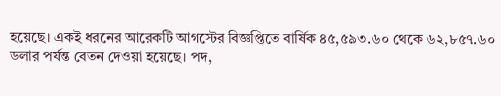হয়েছে। একই ধরনের আরেকটি আগস্টের বিজ্ঞপ্তিতে বার্ষিক ৪৫,৫৯৩.৬০ থেকে ৬২,৮৫৭.৬০ ডলার পর্যন্ত বেতন দেওয়া হয়েছে। পদ,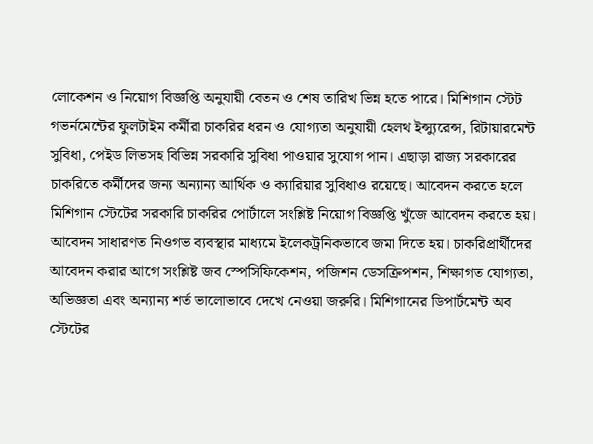লোকেশন ও নিয়োগ বিজ্ঞপ্তি অনুযায়ী বেতন ও শেষ তারিখ ভিন্ন হতে পারে। মিশিগান স্টেট গভর্নমেন্টের ফুলটাইম কর্মীরা চাকরির ধরন ও যোগ্যতা অনুযায়ী হেলথ ইন্স্যুরেন্স, রিটায়ারমেন্ট সুবিধা, পেইড লিভসহ বিভিন্ন সরকারি সুবিধা পাওয়ার সুযোগ পান। এছাড়া রাজ্য সরকারের চাকরিতে কর্মীদের জন্য অন্যান্য আর্থিক ও ক্যারিয়ার সুবিধাও রয়েছে। আবেদন করতে হলে মিশিগান স্টেটের সরকারি চাকরির পোর্টালে সংশ্লিষ্ট নিয়োগ বিজ্ঞপ্তি খুঁজে আবেদন করতে হয়। আবেদন সাধারণত নিওগভ ব্যবস্থার মাধ্যমে ইলেকট্রনিকভাবে জমা দিতে হয়। চাকরিপ্রার্থীদের আবেদন করার আগে সংশ্লিষ্ট জব স্পেসিফিকেশন, পজিশন ডেসক্রিপশন, শিক্ষাগত যোগ্যতা, অভিজ্ঞতা এবং অন্যান্য শর্ত ভালোভাবে দেখে নেওয়া জরুরি। মিশিগানের ডিপার্টমেন্ট অব স্টেটের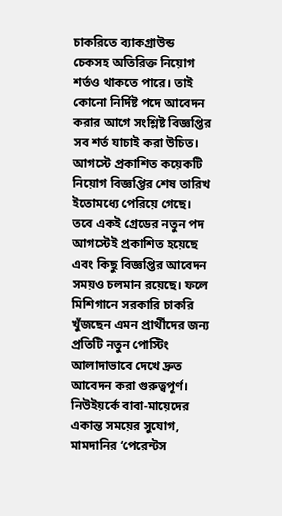চাকরিতে ব্যাকগ্রাউন্ড চেকসহ অতিরিক্ত নিয়োগ শর্তও থাকতে পারে। তাই কোনো নির্দিষ্ট পদে আবেদন করার আগে সংশ্লিষ্ট বিজ্ঞপ্তির সব শর্ত যাচাই করা উচিত। আগস্টে প্রকাশিত কয়েকটি নিয়োগ বিজ্ঞপ্তির শেষ তারিখ ইতোমধ্যে পেরিয়ে গেছে। তবে একই গ্রেডের নতুন পদ আগস্টেই প্রকাশিত হয়েছে এবং কিছু বিজ্ঞপ্তির আবেদন সময়ও চলমান রয়েছে। ফলে মিশিগানে সরকারি চাকরি খুঁজছেন এমন প্রার্থীদের জন্য প্রতিটি নতুন পোস্টিং আলাদাভাবে দেখে দ্রুত আবেদন করা গুরুত্বপূর্ণ।
নিউইয়র্কে বাবা-মায়েদের একান্ত সময়ের সুযোগ, মামদানির ‘পেরেন্টস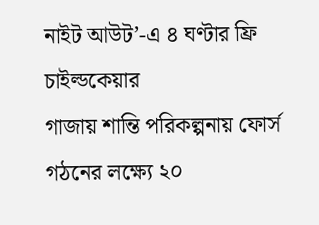নাইট আউট’-এ ৪ ঘণ্টার ফ্রি চাইল্ডকেয়ার
গাজায় শান্তি পরিকল্পনায় ফোর্স গঠনের লক্ষ্যে ২০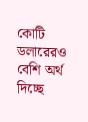কোটি ডলারেরও বেশি অর্থ দিচ্ছে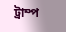ট্রাম্প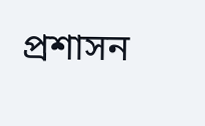প্রশাসন